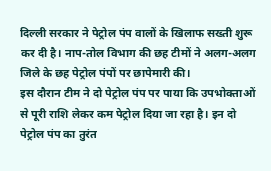दिल्ली सरकार ने पेट्रोल पंप वालों के खिलाफ सख्ती शुरू कर दी है। नाप-तोल विभाग की छह टीमों ने अलग-अलग जिले के छह पेट्रोल पंपों पर छापेमारी की।
इस दौरान टीम ने दो पेट्रोल पंप पर पाया कि उपभोक्ताओं से पूरी राशि लेकर कम पेट्रोल दिया जा रहा है। इन दो पेट्रोल पंप का तुरंत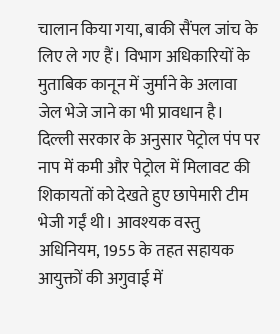चालान किया गया, बाकी सैंपल जांच के लिए ले गए हैं। विभाग अधिकारियों के मुताबिक कानून में जुर्माने के अलावा जेल भेजे जाने का भी प्रावधान है।
दिल्ली सरकार के अनुसार पेट्रोल पंप पर नाप में कमी और पेट्रोल में मिलावट की शिकायतों को देखते हुए छापेमारी टीम भेजी गईं थी। आवश्यक वस्तु अधिनियम, 1955 के तहत सहायक आयुक्तों की अगुवाई में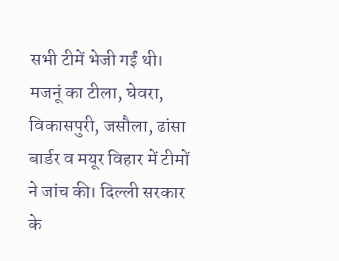सभी टीमें भेजी गईं थी।
मजनूं का टीला, घेवरा, विकासपुरी, जसौला, ढांसा बार्डर व मयूर विहार में टीमों ने जांच की। दिल्ली सरकार के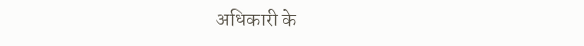अधिकारी के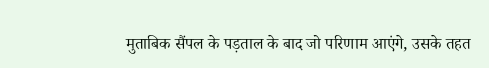मुताबिक सैंपल के पड़ताल के बाद जो परिणाम आएंगे, उसके तहत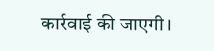कार्रवाई की जाएगी।